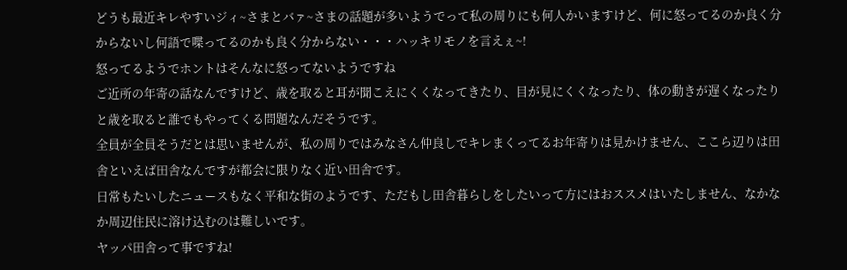どうも最近キレやすいジィ~さまとバァ~さまの話題が多いようでって私の周りにも何人かいますけど、何に怒ってるのか良く分からないし何語で喋ってるのかも良く分からない・・・ハッキリモノを言えぇ~!
怒ってるようでホントはそんなに怒ってないようですね
ご近所の年寄の話なんですけど、歳を取ると耳が聞こえにくくなってきたり、目が見にくくなったり、体の動きが遅くなったりと歳を取ると誰でもやってくる問題なんだそうです。
全員が全員そうだとは思いませんが、私の周りではみなさん仲良しでキレまくってるお年寄りは見かけません、ここら辺りは田舎といえば田舎なんですが都会に限りなく近い田舎です。
日常もたいしたニュースもなく平和な街のようです、ただもし田舎暮らしをしたいって方にはおススメはいたしません、なかなか周辺住民に溶け込むのは難しいです。
ヤッパ田舎って事ですね!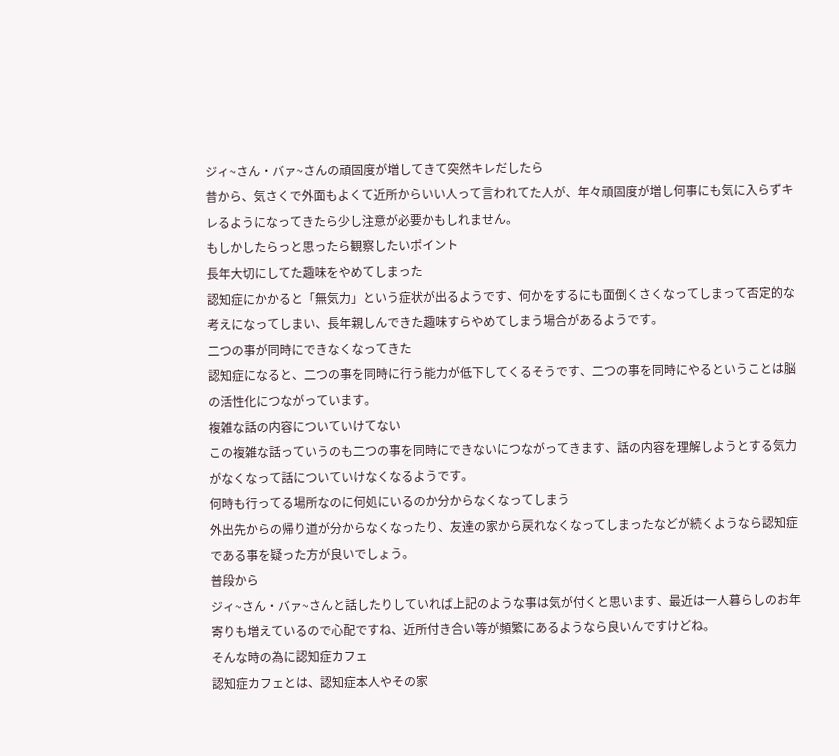ジィ~さん・バァ~さんの頑固度が増してきて突然キレだしたら
昔から、気さくで外面もよくて近所からいい人って言われてた人が、年々頑固度が増し何事にも気に入らずキレるようになってきたら少し注意が必要かもしれません。
もしかしたらっと思ったら観察したいポイント
長年大切にしてた趣味をやめてしまった
認知症にかかると「無気力」という症状が出るようです、何かをするにも面倒くさくなってしまって否定的な考えになってしまい、長年親しんできた趣味すらやめてしまう場合があるようです。
二つの事が同時にできなくなってきた
認知症になると、二つの事を同時に行う能力が低下してくるそうです、二つの事を同時にやるということは脳の活性化につながっています。
複雑な話の内容についていけてない
この複雑な話っていうのも二つの事を同時にできないにつながってきます、話の内容を理解しようとする気力がなくなって話についていけなくなるようです。
何時も行ってる場所なのに何処にいるのか分からなくなってしまう
外出先からの帰り道が分からなくなったり、友達の家から戻れなくなってしまったなどが続くようなら認知症である事を疑った方が良いでしょう。
普段から
ジィ~さん・バァ~さんと話したりしていれば上記のような事は気が付くと思います、最近は一人暮らしのお年寄りも増えているので心配ですね、近所付き合い等が頻繁にあるようなら良いんですけどね。
そんな時の為に認知症カフェ
認知症カフェとは、認知症本人やその家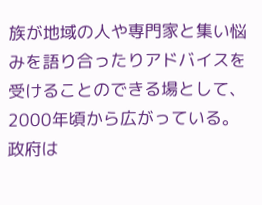族が地域の人や専門家と集い悩みを語り合ったりアドバイスを受けることのできる場として、2000年頃から広がっている。
政府は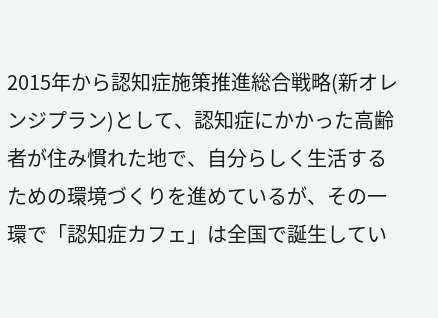2015年から認知症施策推進総合戦略(新オレンジプラン)として、認知症にかかった高齢者が住み慣れた地で、自分らしく生活するための環境づくりを進めているが、その一環で「認知症カフェ」は全国で誕生してい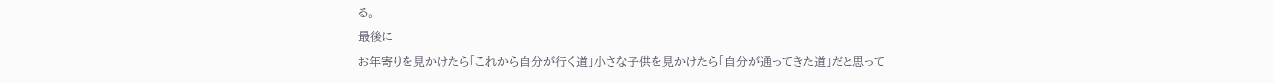る。
最後に
お年寄りを見かけたら「これから自分が行く道」小さな子供を見かけたら「自分が通ってきた道」だと思って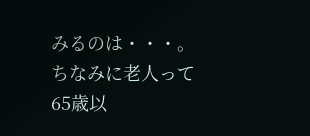みるのは・・・。
ちなみに老人って65歳以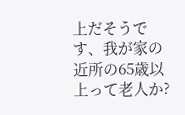上だそうです、我が家の近所の65歳以上って老人か?